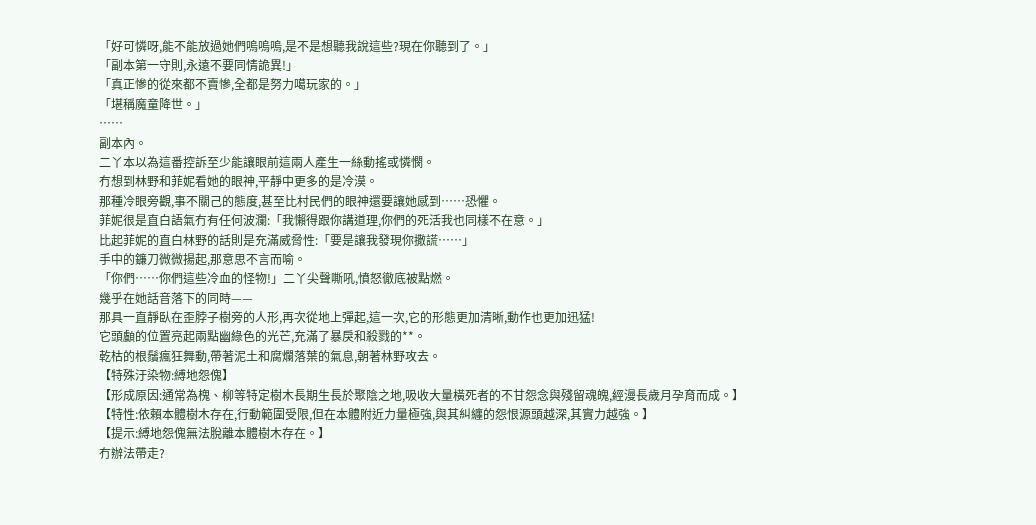「好可憐呀,能不能放過她們嗚嗚嗚,是不是想聽我說這些?現在你聽到了。」
「副本第一守則,永遠不要同情詭異!」
「真正慘的從來都不賣慘,全都是努力噶玩家的。」
「堪稱魔童降世。」
……
副本內。
二丫本以為這番控訴至少能讓眼前這兩人產生一絲動搖或憐憫。
冇想到林野和菲妮看她的眼神,平靜中更多的是冷漠。
那種冷眼旁觀,事不關己的態度,甚至比村民們的眼神還要讓她感到……恐懼。
菲妮很是直白語氣冇有任何波瀾:「我懶得跟你講道理,你們的死活我也同樣不在意。」
比起菲妮的直白林野的話則是充滿威脅性:「要是讓我發現你撒謊……」
手中的鐮刀微微揚起,那意思不言而喻。
「你們……你們這些冷血的怪物!」二丫尖聲嘶吼,憤怒徹底被點燃。
幾乎在她話音落下的同時——
那具一直靜臥在歪脖子樹旁的人形,再次從地上彈起,這一次,它的形態更加清晰,動作也更加迅猛!
它頭顱的位置亮起兩點幽綠色的光芒,充滿了暴戾和殺戮的**。
乾枯的根鬚瘋狂舞動,帶著泥土和腐爛落葉的氣息,朝著林野攻去。
【特殊汙染物:縛地怨傀】
【形成原因:通常為槐、柳等特定樹木長期生長於聚陰之地,吸收大量橫死者的不甘怨念與殘留魂魄,經漫長歲月孕育而成。】
【特性:依賴本體樹木存在,行動範圍受限,但在本體附近力量極強,與其糾纏的怨恨源頭越深,其實力越強。】
【提示:縛地怨傀無法脫離本體樹木存在。】
冇辦法帶走?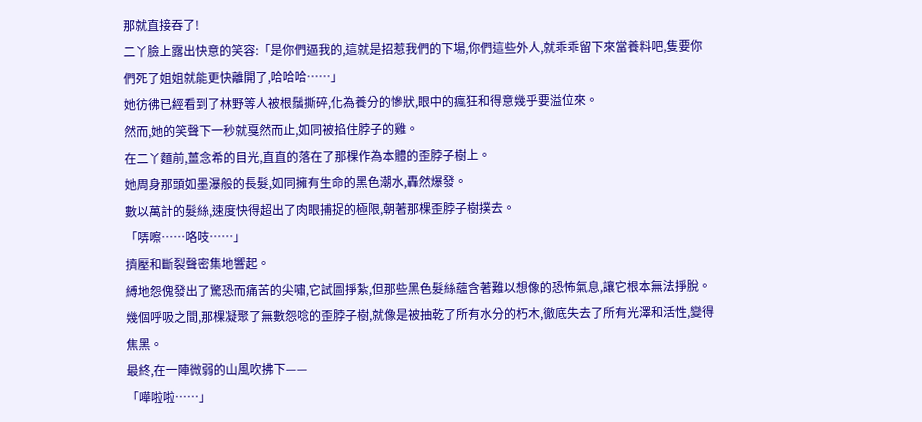那就直接吞了!
二丫臉上露出快意的笑容:「是你們逼我的,這就是招惹我們的下場,你們這些外人,就乖乖留下來當養料吧,隻要你們死了姐姐就能更快離開了,哈哈哈……」
她彷彿已經看到了林野等人被根鬚撕碎,化為養分的慘狀,眼中的瘋狂和得意幾乎要溢位來。
然而,她的笑聲下一秒就戛然而止,如同被掐住脖子的雞。
在二丫麵前,薑念希的目光,直直的落在了那棵作為本體的歪脖子樹上。
她周身那頭如墨瀑般的長髮,如同擁有生命的黑色潮水,轟然爆發。
數以萬計的髮絲,速度快得超出了肉眼捕捉的極限,朝著那棵歪脖子樹撲去。
「哢嚓……咯吱……」
擠壓和斷裂聲密集地響起。
縛地怨傀發出了驚恐而痛苦的尖嘯,它試圖掙紮,但那些黑色髮絲蘊含著難以想像的恐怖氣息,讓它根本無法掙脫。
幾個呼吸之間,那棵凝聚了無數怨唸的歪脖子樹,就像是被抽乾了所有水分的朽木,徹底失去了所有光澤和活性,變得焦黑。
最終,在一陣微弱的山風吹拂下——
「嘩啦啦……」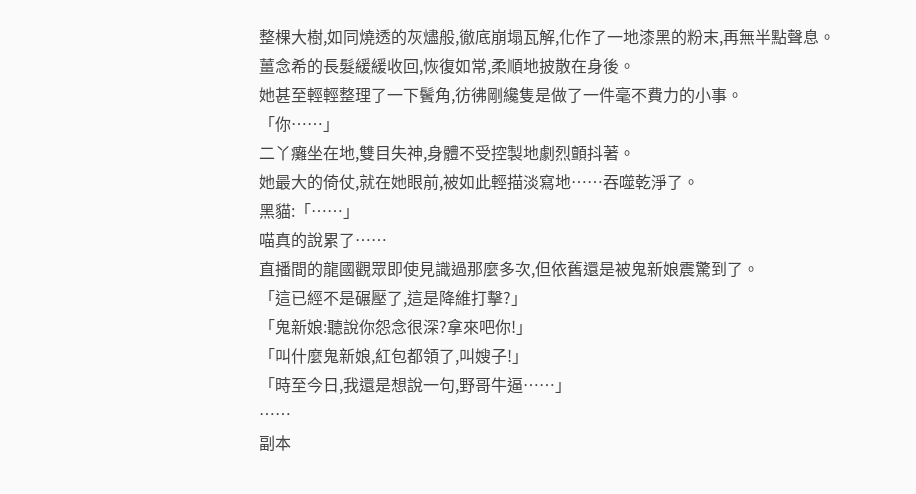整棵大樹,如同燒透的灰燼般,徹底崩塌瓦解,化作了一地漆黑的粉末,再無半點聲息。
薑念希的長髮緩緩收回,恢復如常,柔順地披散在身後。
她甚至輕輕整理了一下鬢角,彷彿剛纔隻是做了一件毫不費力的小事。
「你……」
二丫癱坐在地,雙目失神,身體不受控製地劇烈顫抖著。
她最大的倚仗,就在她眼前,被如此輕描淡寫地……吞噬乾淨了。
黑貓:「……」
喵真的說累了……
直播間的龍國觀眾即使見識過那麼多次,但依舊還是被鬼新娘震驚到了。
「這已經不是碾壓了,這是降維打擊?」
「鬼新娘:聽說你怨念很深?拿來吧你!」
「叫什麼鬼新娘,紅包都領了,叫嫂子!」
「時至今日,我還是想說一句,野哥牛逼……」
……
副本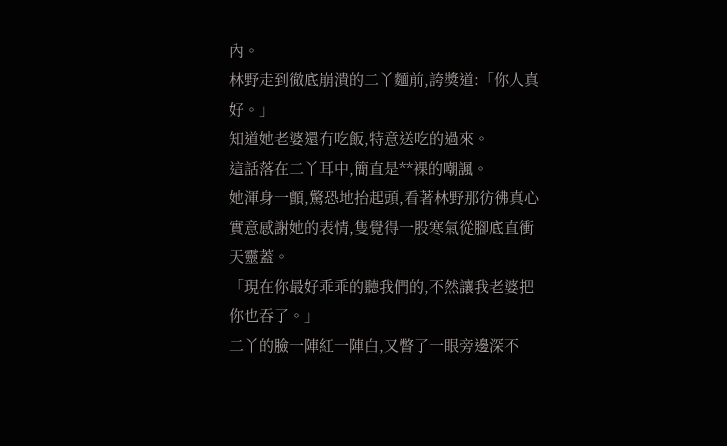內。
林野走到徹底崩潰的二丫麵前,誇獎道:「你人真好。」
知道她老婆還冇吃飯,特意送吃的過來。
這話落在二丫耳中,簡直是**裸的嘲諷。
她渾身一顫,驚恐地抬起頭,看著林野那彷彿真心實意感謝她的表情,隻覺得一股寒氣從腳底直衝天靈蓋。
「現在你最好乖乖的聽我們的,不然讓我老婆把你也吞了。」
二丫的臉一陣紅一陣白,又瞥了一眼旁邊深不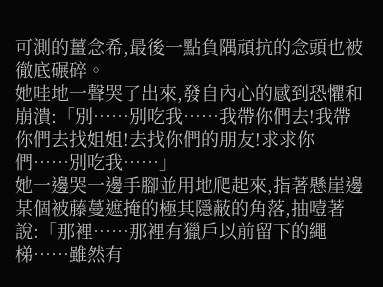可測的薑念希,最後一點負隅頑抗的念頭也被徹底碾碎。
她哇地一聲哭了出來,發自內心的感到恐懼和崩潰:「別……別吃我……我帶你們去!我帶你們去找姐姐!去找你們的朋友!求求你們……別吃我……」
她一邊哭一邊手腳並用地爬起來,指著懸崖邊某個被藤蔓遮掩的極其隱蔽的角落,抽噎著說:「那裡……那裡有獵戶以前留下的繩梯……雖然有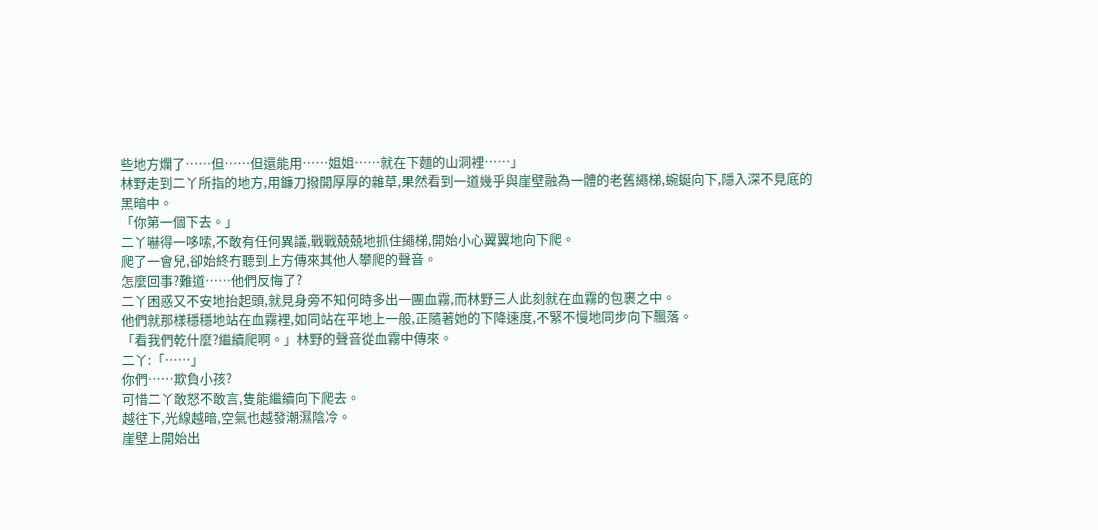些地方爛了……但……但還能用……姐姐……就在下麵的山洞裡……」
林野走到二丫所指的地方,用鐮刀撥開厚厚的雜草,果然看到一道幾乎與崖壁融為一體的老舊繩梯,蜿蜒向下,隱入深不見底的黑暗中。
「你第一個下去。」
二丫嚇得一哆嗦,不敢有任何異議,戰戰兢兢地抓住繩梯,開始小心翼翼地向下爬。
爬了一會兒,卻始終冇聽到上方傳來其他人攀爬的聲音。
怎麼回事?難道……他們反悔了?
二丫困惑又不安地抬起頭,就見身旁不知何時多出一團血霧,而林野三人此刻就在血霧的包裹之中。
他們就那樣穩穩地站在血霧裡,如同站在平地上一般,正隨著她的下降速度,不緊不慢地同步向下飄落。
「看我們乾什麼?繼續爬啊。」林野的聲音從血霧中傳來。
二丫:「……」
你們……欺負小孩?
可惜二丫敢怒不敢言,隻能繼續向下爬去。
越往下,光線越暗,空氣也越發潮濕陰冷。
崖壁上開始出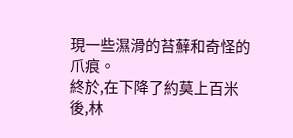現一些濕滑的苔蘚和奇怪的爪痕。
終於,在下降了約莫上百米後,林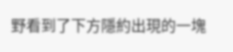野看到了下方隱約出現的一塊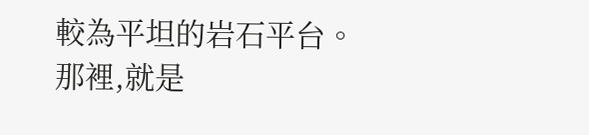較為平坦的岩石平台。
那裡,就是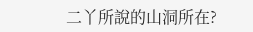二丫所說的山洞所在?